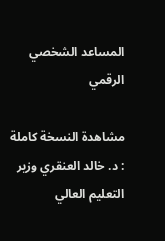المساعد الشخصي الرقمي

مشاهدة النسخة كاملة : د. خالد العنقري وزير التعليم العالي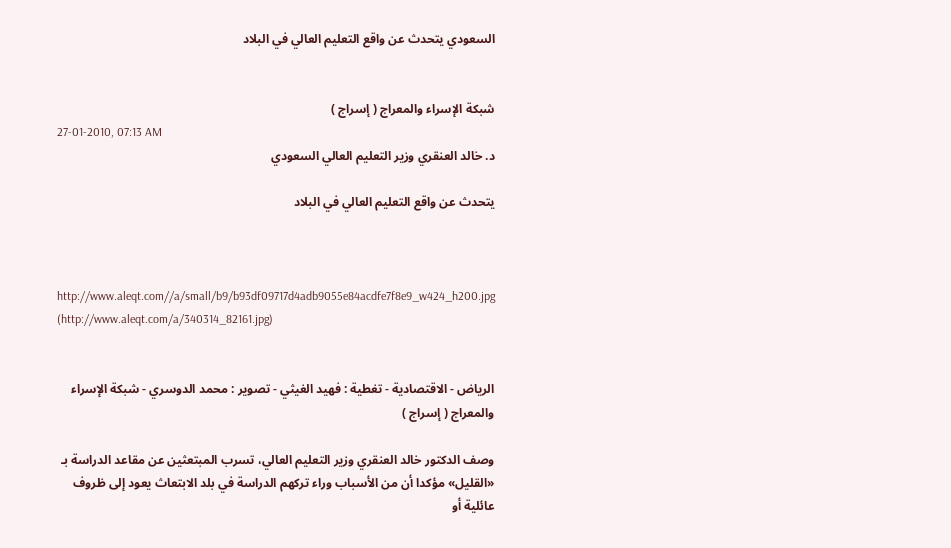السعودي يتحدث عن واقع التعليم العالي في البلاد


شبكة الإسراء والمعراج ( إسراج )
27-01-2010, 07:13 AM
د. خالد العنقري وزير التعليم العالي السعودي

يتحدث عن واقع التعليم العالي في البلاد



http://www.aleqt.com//a/small/b9/b93df09717d4adb9055e84acdfe7f8e9_w424_h200.jpg (http://www.aleqt.com/a/340314_82161.jpg)


الرياض - الاقتصادية - تغطية : فهيد الغيثي - تصوير : محمد الدوسري - شبكة الإسراء والمعراج ( إسراج )

وصف الدكتور خالد العنقري وزير التعليم العالي، تسرب المبتعثين عن مقاعد الدراسة بـ «القليل» مؤكدا أن من الأسباب وراء تركهم الدراسة في بلد الابتعاث يعود إلى ظروف عائلية أو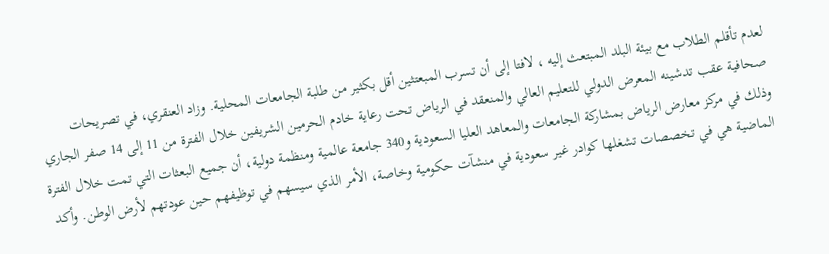لعدم تأقلم الطلاب مع بيئة البلد المبتعث إليه ، لافتا إلى أن تسرب المبعتثين أقل بكثير من طلبة الجامعات المحلية. وزاد العنقري، في تصريحات صحافية عقب تدشينه المعرض الدولي للتعليم العالي والمنعقد في الرياض تحت رعاية خادم الحرمين الشريفين خلال الفترة من 11 إلى 14 صفر الجاري وذلك في مركز معارض الرياض بمشاركة الجامعات والمعاهد العليا السعودية و340 جامعة عالمية ومنظمة دولية، أن جميع البعثات التي تمت خلال الفترة الماضية هي في تخصصات تشغلها كوادر غير سعودية في منشآت حكومية وخاصة، الأمر الذي سيسهم في توظيفهم حين عودتهم لأرض الوطن. وأكد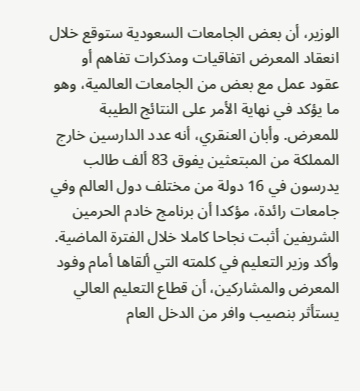الوزير، أن بعض الجامعات السعودية ستوقع خلال انعقاد المعرض اتفاقيات ومذكرات تفاهم أو عقود عمل مع بعض من الجامعات العالمية، وهو ما يؤكد في نهاية الأمر على النتائج الطيبة للمعرض. وأبان العنقري، أنه عدد الدارسين خارج المملكة من المبتعثين يفوق 83 ألف طالب يدرسون في 16 دولة من مختلف دول العالم وفي جامعات رائدة، مؤكدا أن برنامج خادم الحرمين الشريفين أثبت نجاحا كاملا خلال الفترة الماضية. وأكد وزير التعليم في كلمته التي ألقاها أمام وفود المعرض والمشاركين، أن قطاع التعليم العالي يستأثر بنصيب وافر من الدخل العام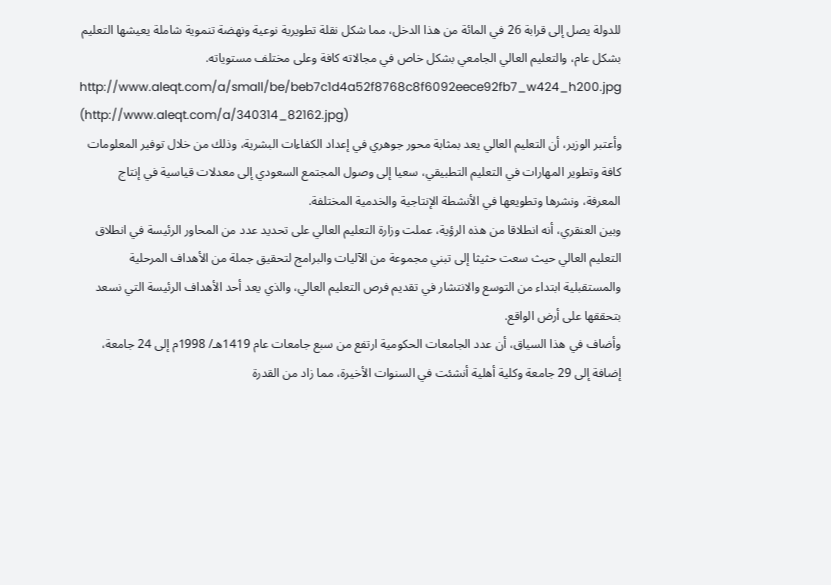للدولة يصل إلى قرابة 26 في المائة من هذا الدخل، مما شكل نقلة تطويرية نوعية ونهضة تنموية شاملة يعيشها التعليم بشكل عام، والتعليم العالي الجامعي بشكل خاص في مجالاته كافة وعلى مختلف مستوياته.
http://www.aleqt.com/a/small/be/beb7c1d4a52f8768c8f6092eece92fb7_w424_h200.jpg (http://www.aleqt.com/a/340314_82162.jpg)
وأعتبر الوزير، أن التعليم العالي يعد بمثابة محور جوهري في إعداد الكفاءات البشرية، وذلك من خلال توفير المعلومات كافة وتطوير المهارات في التعليم التطبيقي، سعيا إلى وصول المجتمع السعودي إلى معدلات قياسية في إنتاج المعرفة، ونشرها وتطويعها في الأنشطة الإنتاجية والخدمية المختلفة.
وبين العنقري، أنه انطلاقا من هذه الرؤية، عملت وزارة التعليم العالي على تحديد عدد من المحاور الرئيسة في انطلاق التعليم العالي حيث سعت حثيثا إلى تبني مجموعة من الآليات والبرامج لتحقيق جملة من الأهداف المرحلية والمستقبلية ابتداء من التوسع والانتشار في تقديم فرص التعليم العالي، والذي يعد أحد الأهداف الرئيسة التي نسعد بتحققها على أرض الواقع.
وأضاف في هذا السياق، أن عدد الجامعات الحكومية ارتفع من سبع جامعات عام 1419هـ/ 1998م إلى 24 جامعة، إضافة إلى 29 جامعة وكلية أهلية أنشئت في السنوات الأخيرة، مما زاد من القدرة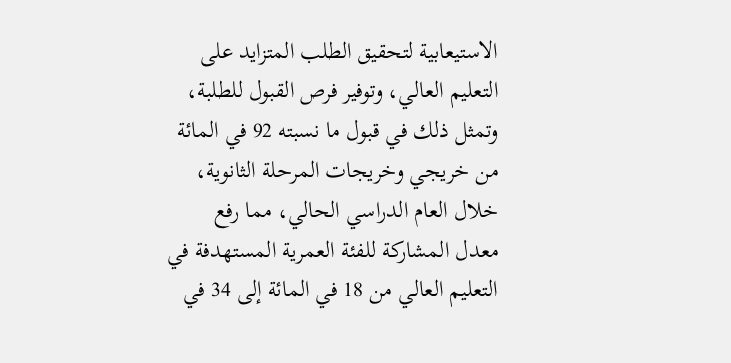الاستيعابية لتحقيق الطلب المتزايد على التعليم العالي، وتوفير فرص القبول للطلبة، وتمثل ذلك في قبول ما نسبته 92 في المائة من خريجي وخريجات المرحلة الثانوية، خلال العام الدراسي الحالي، مما رفع معدل المشاركة للفئة العمرية المستهدفة في التعليم العالي من 18 في المائة إلى 34 في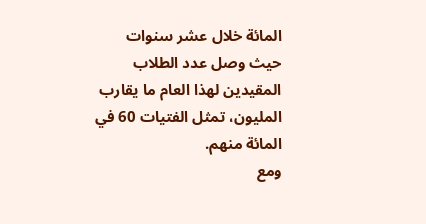المائة خلال عشر سنوات حيث وصل عدد الطلاب المقيدين لهذا العام ما يقارب المليون، تمثل الفتيات 60 في المائة منهم.
ومع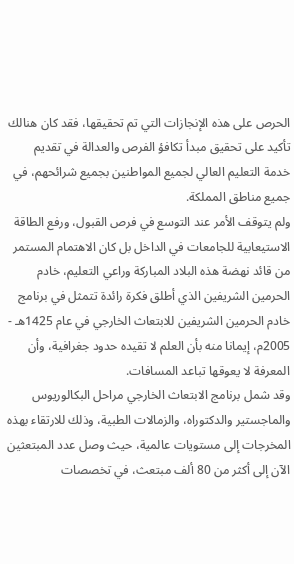الحرص على هذه الإنجازات التي تم تحقيقها، فقد كان هنالك تأكيد على تحقيق مبدأ تكافؤ الفرص والعدالة في تقديم خدمة التعليم العالي لجميع المواطنين بجميع شرائحهم، في جميع مناطق المملكة.
ولم يتوقف الأمر عند التوسع في فرص القبول، ورفع الطاقة الاستيعابية للجامعات في الداخل بل كان الاهتمام المستمر من قائد نهضة هذه البلاد المباركة وراعي التعليم، خادم الحرمين الشريفين الذي أطلق فكرة رائدة تتمثل في برنامج خادم الحرمين الشريفين للابتعاث الخارجي في عام 1425هـ - 2005م، إيمانا منه بأن العلم لا تقيده حدود جغرافية، وأن المعرفة لا يعوقها تباعد المسافات.
وقد شمل برنامج الابتعاث الخارجي مراحل البكالوريوس والماجستير والدكتوراه، والزمالات الطبية، وذلك للارتقاء بهذه المخرجات إلى مستويات عالمية، حيث وصل عدد المبتعثين الآن إلى أكثر من 80 ألف مبتعث، في تخصصات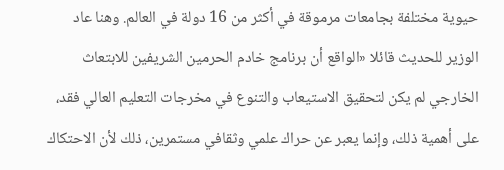حيوية مختلفة بجامعات مرموقة في أكثر من 16 دولة في العالم. وهنا عاد الوزير للحديث قائلا «الواقع أن برنامج خادم الحرمين الشريفين للابتعاث الخارجي لم يكن لتحقيق الاستيعاب والتنوع في مخرجات التعليم العالي فقد، على أهمية ذلك، وإنما يعبر عن حراك علمي وثقافي مستمرين، ذلك لأن الاحتكاك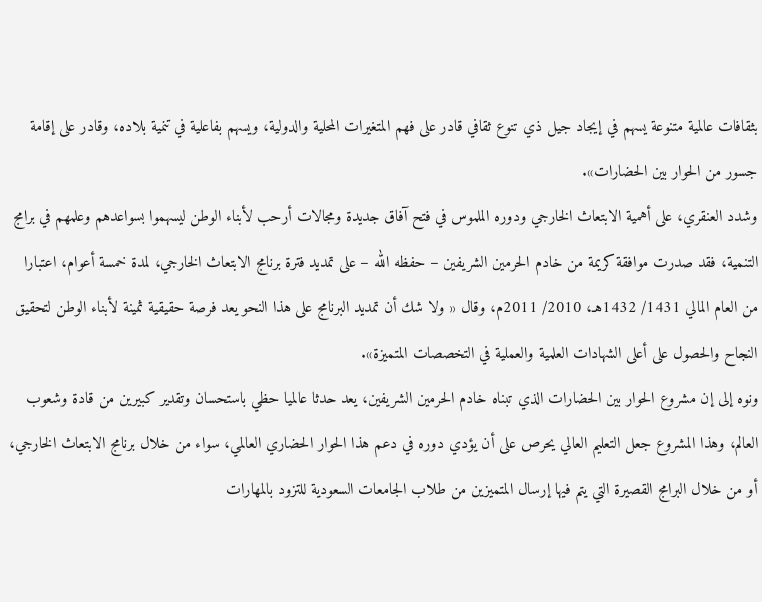بثقافات عالمية متنوعة يسهم في إيجاد جيل ذي تنوع ثقافي قادر على فهم المتغيرات المحلية والدولية، ويسهم بفاعلية في تنمية بلاده، وقادر على إقامة جسور من الحوار بين الحضارات».
وشدد العنقري، على أهمية الابتعاث الخارجي ودوره الملموس في فتح آفاق جديدة ومجالات أرحب لأبناء الوطن ليسهموا بسواعدهم وعلمهم في برامج التنمية، فقد صدرت موافقة كريمة من خادم الحرمين الشريفين – حفظه الله – على تمديد فترة برنامج الابتعاث الخارجي، لمدة خمسة أعوام، اعتبارا من العام المالي 1431/ 1432هـ، 2010/ 2011م، وقال « ولا شك أن تمديد البرنامج على هذا النحو يعد فرصة حقيقية ثمينة لأبناء الوطن لتحقيق النجاح والحصول على أعلى الشهادات العلمية والعملية في التخصصات المتميزة».
ونوه إلى إن مشروع الحوار بين الحضارات الذي تبناه خادم الحرمين الشريفين، يعد حدثا عالميا حظي باستحسان وتقدير كبيرين من قادة وشعوب العالم، وهذا المشروع جعل التعليم العالي يحرص على أن يؤدي دوره في دعم هذا الحوار الحضاري العالمي، سواء من خلال برنامج الابتعاث الخارجي، أو من خلال البرامج القصيرة التي يتم فيها إرسال المتميزين من طلاب الجامعات السعودية للتزود بالمهارات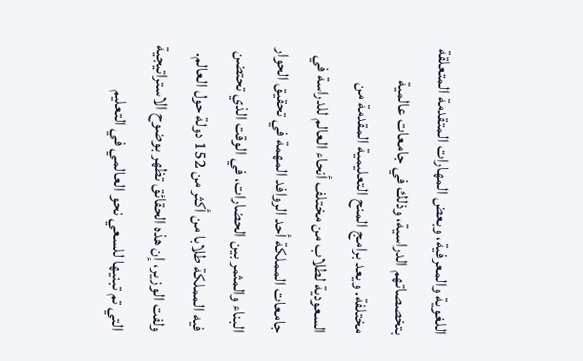اللغوية والمعرفية، وبعض المهارات المتقدمة المتعلقة بتخصصاتهم الدراسية، وذلك في جامعات عالمية مختلفة. ويعد برامج المنح التعليمية المقدمة من السعودية لطلاب من مختلف أنحاء العالم للدراسة في جامعات المملكة أحد الروافد المهمة في تحقيق الحوار البناء والمثمر بين الحضارات، في الوقت الذي تحتضن فيه المملكة طلابا من أكثر من 152 دولة حول العالم.
ولفت الوزير، إن هذه الحقائق تظهر بوضوح الاستراتيجية التي تم تبنيها للسعي نحو العالمي في التعليم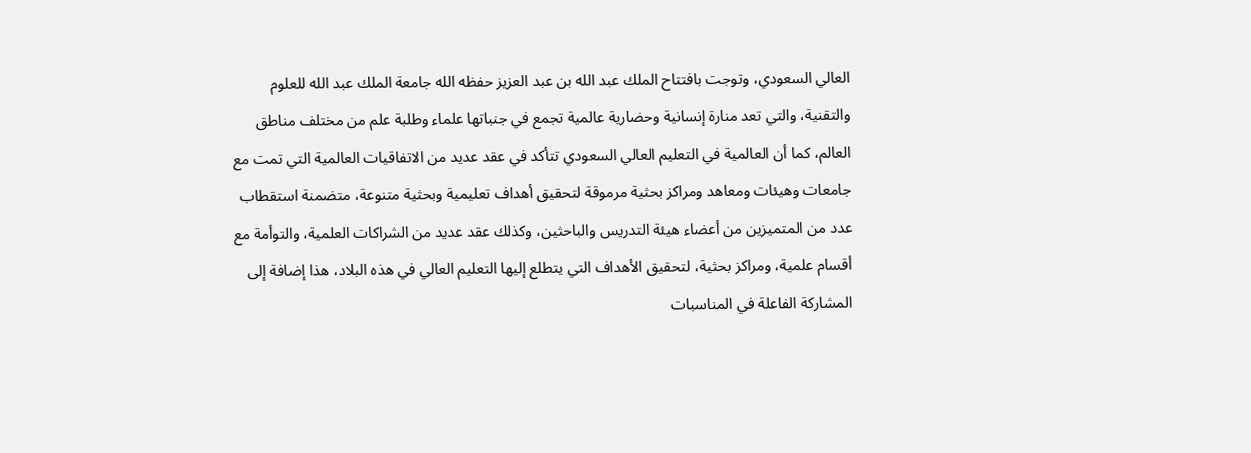العالي السعودي، وتوجت بافتتاح الملك عبد الله بن عبد العزيز حفظه الله جامعة الملك عبد الله للعلوم والتقنية، والتي تعد منارة إنسانية وحضارية عالمية تجمع في جنباتها علماء وطلبة علم من مختلف مناطق العالم، كما أن العالمية في التعليم العالي السعودي تتأكد في عقد عديد من الاتفاقيات العالمية التي تمت مع جامعات وهيئات ومعاهد ومراكز بحثية مرموقة لتحقيق أهداف تعليمية وبحثية متنوعة، متضمنة استقطاب عدد من المتميزين من أعضاء هيئة التدريس والباحثين، وكذلك عقد عديد من الشراكات العلمية، والتوأمة مع أقسام علمية، ومراكز بحثية، لتحقيق الأهداف التي يتطلع إليها التعليم العالي في هذه البلاد، هذا إضافة إلى المشاركة الفاعلة في المناسبات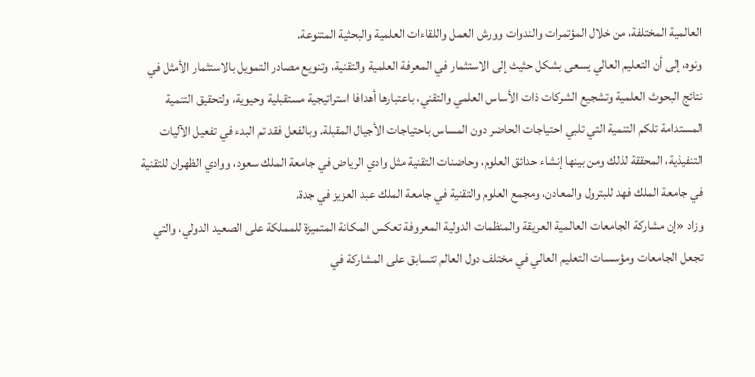العالمية المختلفة، من خلال المؤتمرات والندوات وورش العمل واللقاءات العلمية والبحثية المتنوعة.
ونوه، إلى أن التعليم العالي يسعى بشكل حثيث إلى الاستثمار في المعرفة العلمية والتقنية، وتنويع مصادر التمويل بالاستثمار الأمثل في نتائج البحوث العلمية وتشجيع الشركات ذات الأساس العلمي والتقني، باعتبارها أهدافا استراتيجية مستقبلية وحيوية، ولتحقيق التنمية المستدامة تلكم التنمية التي تلبي احتياجات الحاضر دون المساس باحتياجات الأجيال المقبلة. وبالفعل فقد تم البدء في تفعيل الآليات التنفيذية، المحققة لذلك ومن بينها إنشاء حدائق العلوم، وحاضنات التقنية مثل وادي الرياض في جامعة الملك سعود، ووادي الظهران للتقنية في جامعة الملك فهد للبترول والمعادن، ومجمع العلوم والتقنية في جامعة الملك عبد العزيز في جدة.
وزاد «إن مشاركة الجامعات العالمية العريقة والمنظمات الدولية المعروفة تعكس المكانة المتميزة للمملكة على الصعيد الدولي، والتي تجعل الجامعات ومؤسسات التعليم العالي في مختلف دول العالم تتسابق على المشاركة في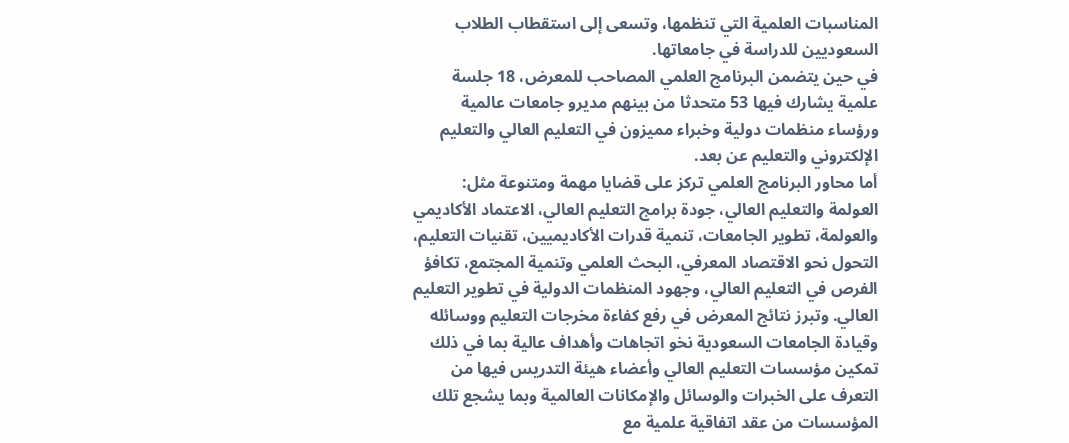المناسبات العلمية التي تنظمها، وتسعى إلى استقطاب الطلاب السعوديين للدراسة في جامعاتها.
في حين يتضمن البرنامج العلمي المصاحب للمعرض، 18 جلسة علمية يشارك فيها 53 متحدثا من بينهم مديرو جامعات عالمية ورؤساء منظمات دولية وخبراء مميزون في التعليم العالي والتعليم الإلكتروني والتعليم عن بعد.
أما محاور البرنامج العلمي تركز على قضايا مهمة ومتنوعة مثل: العولمة والتعليم العالي، جودة برامج التعليم العالي، الاعتماد الأكاديمي والعولمة، تطوير الجامعات، تنمية قدرات الأكاديميين، تقنيات التعليم، التحول نحو الاقتصاد المعرفي، البحث العلمي وتنمية المجتمع، تكافؤ الفرص في التعليم العالي، وجهود المنظمات الدولية في تطوير التعليم العالي. وتبرز نتائج المعرض في رفع كفاءة مخرجات التعليم ووسائله وقيادة الجامعات السعودية نخو اتجاهات وأهداف عالية بما في ذلك تمكين مؤسسات التعليم العالي وأعضاء هيئة التدريس فيها من التعرف على الخبرات والوسائل والإمكانات العالمية وبما يشجع تلك المؤسسات من عقد اتفاقية علمية مع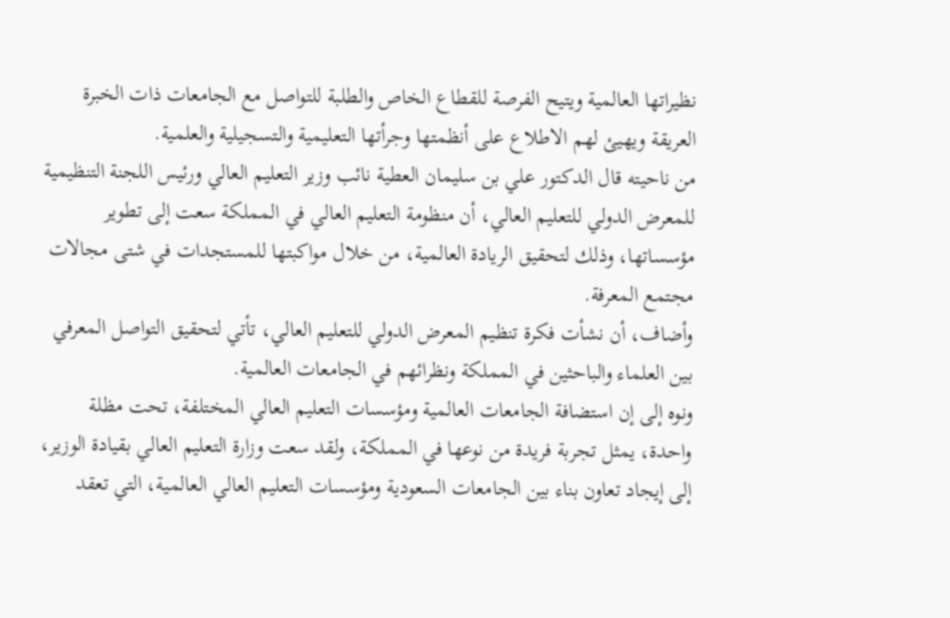نظيراتها العالمية ويتيح الفرصة للقطاع الخاص والطلبة للتواصل مع الجامعات ذات الخبرة العريقة ويهيئ لهم الاطلاع على أنظمتها وجرأتها التعليمية والتسجيلية والعلمية.
من ناحيته قال الدكتور علي بن سليمان العطية نائب وزير التعليم العالي ورئيس اللجنة التنظيمية للمعرض الدولي للتعليم العالي، أن منظومة التعليم العالي في المملكة سعت إلى تطوير مؤسساتها، وذلك لتحقيق الريادة العالمية، من خلال مواكبتها للمستجدات في شتى مجالات مجتمع المعرفة.
وأضاف، أن نشأت فكرة تنظيم المعرض الدولي للتعليم العالي، تأتي لتحقيق التواصل المعرفي بين العلماء والباحثين في المملكة ونظرائهم في الجامعات العالمية.
ونوه إلى إن استضافة الجامعات العالمية ومؤسسات التعليم العالي المختلفة، تحت مظلة واحدة، يمثل تجربة فريدة من نوعها في المملكة، ولقد سعت وزارة التعليم العالي بقيادة الوزير، إلى إيجاد تعاون بناء بين الجامعات السعودية ومؤسسات التعليم العالي العالمية، التي تعقد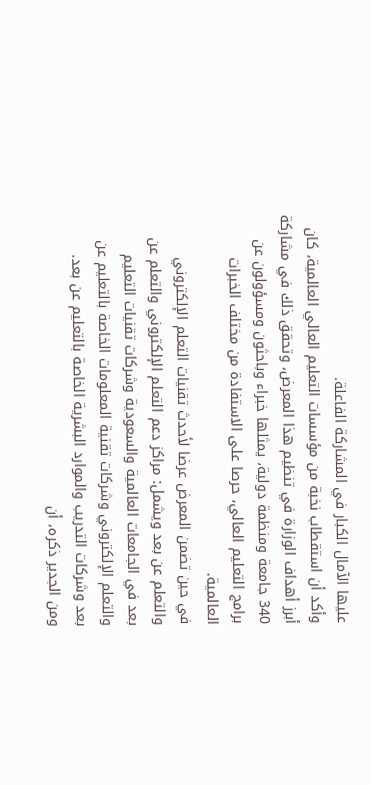عليها الآمال الكبار في المشاركة الفاعلة.
وأكد أن استقطاب نخبة من مؤسسات التعليم العالي العالمية، كان أبرز أهداف الوزارة في تنظيم هذا المعرض، وتحقق ذلك في مشاركة 340 جامعة ومنظمة دولية، يمثلها خبراء وباحثون ومسؤولون عن برامج التعليم العالي، حرصا على الاستفادة من مختلف الخبرات العالمية.
في حين تضمن المعرض عرضا لأحدث تقنيات التعلم الإلكتروني والتعلم عن بعد ويشمل: مراكز دعم التعلم الإلكتروني والتعلم عن بعد في الجامعات العالمية والسعودية وشركات تقنيات التعليم والتعلم الإلكتروني وشركات تقنية المعلومات الخاصة بالتعليم عن بعد وشركات التدريب والموارد البشرية الخاصة بالتعليم عن بعد.
ومن الجدير ذكره، أن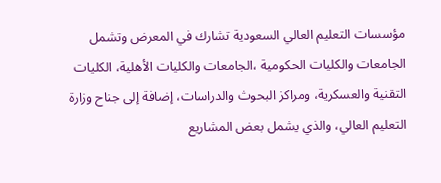مؤسسات التعليم العالي السعودية تشارك في المعرض وتشمل الجامعات والكليات الحكومية ،الجامعات والكليات الأهلية، الكليات التقنية والعسكرية، ومراكز البحوث والدراسات، إضافة إلى جناح وزارة التعليم العالي، والذي يشمل بعض المشاريع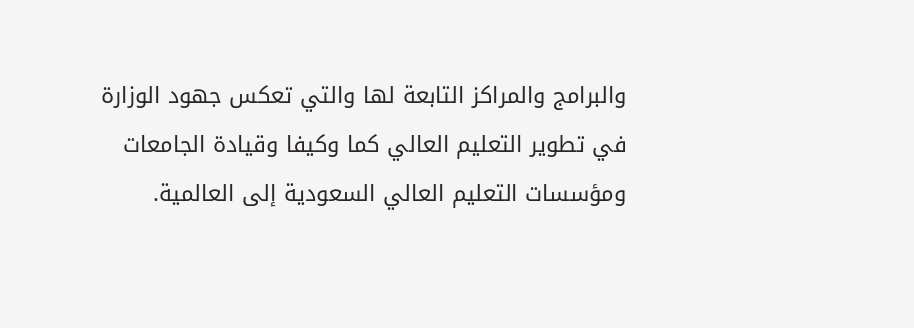والبرامج والمراكز التابعة لها والتي تعكس جهود الوزارة في تطوير التعليم العالي كما وكيفا وقيادة الجامعات ومؤسسات التعليم العالي السعودية إلى العالمية.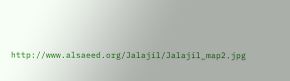http://www.alsaeed.org/Jalajil/Jalajil_map2.jpg